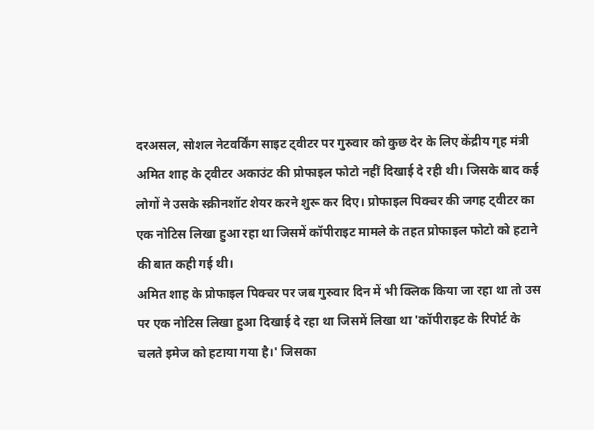दरअसल, सोशल नेटवर्किंग साइट ट्वीटर पर गुरुवार को कुछ देर के लिए केंद्रीय गृह मंत्री अमित शाह के ट्वीटर अकाउंट की प्रोफाइल फोटो नहीं दिखाई दे रही थी। जिसके बाद कई लोगों ने उसके स्क्रीनशॉट शेयर करने शुरू कर दिए। प्रोफाइल पिक्चर की जगह ट्वीटर का एक नोटिस लिखा हुआ रहा था जिसमें कॉपीराइट मामले के तहत प्रोफाइल फोटो को हटाने की बात कही गई थी।
अमित शाह के प्रोफाइल पिक्चर पर जब गुरुवार दिन में भी क्लिक किया जा रहा था तो उस पर एक नोटिस लिखा हुआ दिखाई दे रहा था जिसमें लिखा था 'कॉपीराइट के रिपोर्ट के चलते इमेज को हटाया गया है।' जिसका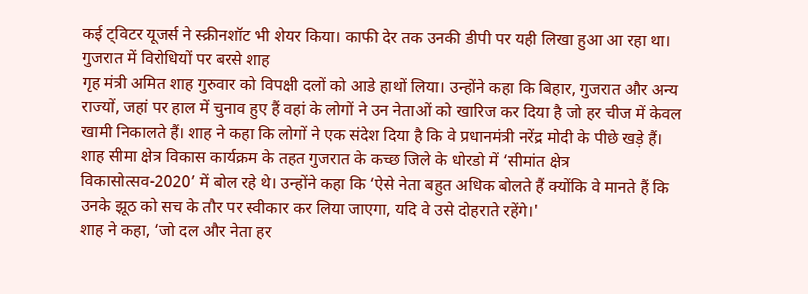कई ट्विटर यूजर्स ने स्क्रीनशॉट भी शेयर किया। काफी देर तक उनकी डीपी पर यही लिखा हुआ आ रहा था।
गुजरात में विरोधियों पर बरसे शाह
गृह मंत्री अमित शाह गुरुवार को विपक्षी दलों को आडे हाथों लिया। उन्होंने कहा कि बिहार, गुजरात और अन्य राज्यों, जहां पर हाल में चुनाव हुए हैं वहां के लोगों ने उन नेताओं को खारिज कर दिया है जो हर चीज में केवल खामी निकालते हैं। शाह ने कहा कि लोगों ने एक संदेश दिया है कि वे प्रधानमंत्री नरेंद्र मोदी के पीछे खड़े हैं।
शाह सीमा क्षेत्र विकास कार्यक्रम के तहत गुजरात के कच्छ जिले के धोरडो में ‘सीमांत क्षेत्र विकासोत्सव-2020’ में बोल रहे थे। उन्होंने कहा कि ‘ऐसे नेता बहुत अधिक बोलते हैं क्योंकि वे मानते हैं कि उनके झूठ को सच के तौर पर स्वीकार कर लिया जाएगा, यदि वे उसे दोहराते रहेंगे।'
शाह ने कहा, ‘जो दल और नेता हर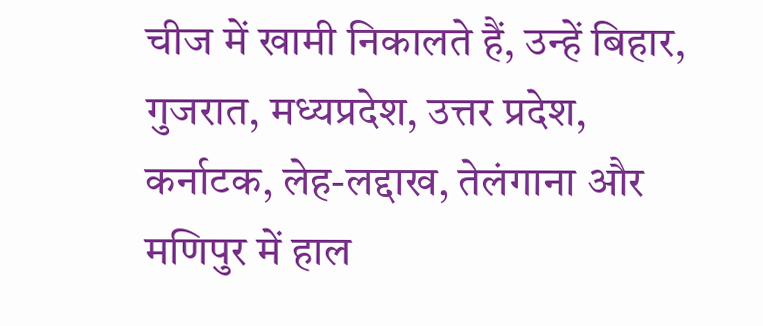चीज में खामी निकालते हैं, उन्हें बिहार, गुजरात, मध्यप्रदेश, उत्तर प्रदेश, कर्नाटक, लेह-लद्दाख, तेलंगाना और मणिपुर में हाल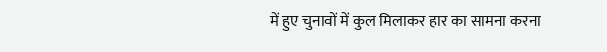में हुए चुनावों में कुल मिलाकर हार का सामना करना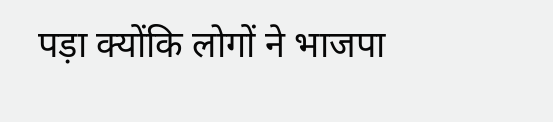पड़ा क्योंकि लोगों ने भाजपा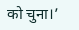को चुना।’